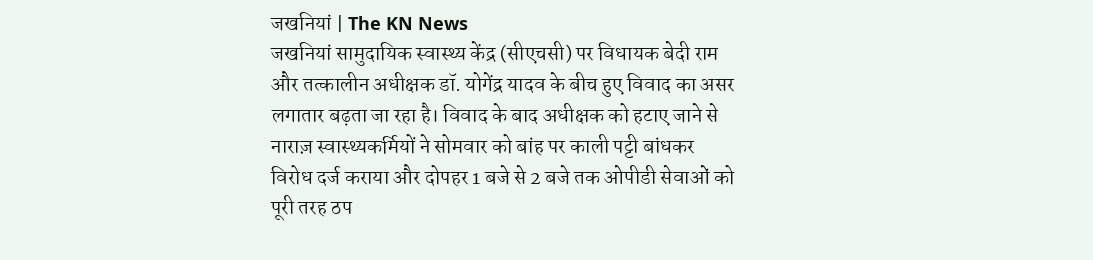जखनियां | The KN News
जखनियां सामुदायिक स्वास्थ्य केंद्र (सीएचसी) पर विधायक बेदी राम और तत्कालीन अधीक्षक डॉ. योगेंद्र यादव के बीच हुए विवाद का असर लगातार बढ़ता जा रहा है। विवाद के बाद अधीक्षक को हटाए जाने से नाराज़ स्वास्थ्यकर्मियों ने सोमवार को बांह पर काली पट्टी बांधकर विरोध दर्ज कराया और दोपहर 1 बजे से 2 बजे तक ओपीडी सेवाओं को पूरी तरह ठप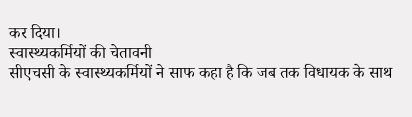कर दिया।
स्वास्थ्यकर्मियों की चेतावनी
सीएचसी के स्वास्थ्यकर्मियों ने साफ कहा है कि जब तक विधायक के साथ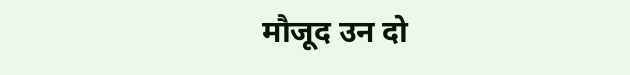मौजूद उन दो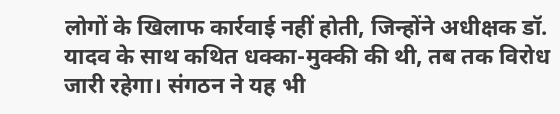लोगों के खिलाफ कार्रवाई नहीं होती, जिन्होंने अधीक्षक डॉ. यादव के साथ कथित धक्का-मुक्की की थी, तब तक विरोध जारी रहेगा। संगठन ने यह भी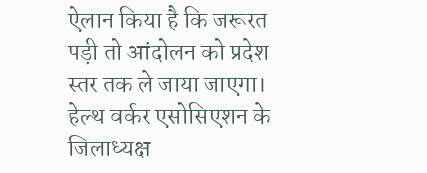ऐलान किया है कि जरूरत पड़ी तो आंदोलन को प्रदेश स्तर तक ले जाया जाएगा।
हेल्थ वर्कर एसोसिएशन के जिलाध्यक्ष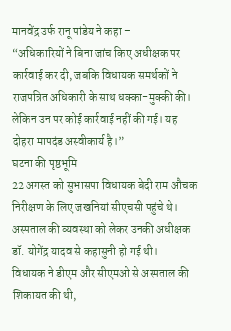मानवेंद्र उर्फ रानू पांडेय ने कहा –
“अधिकारियों ने बिना जांच किए अधीक्षक पर कार्रवाई कर दी, जबकि विधायक समर्थकों ने राजपत्रित अधिकारी के साथ धक्का-मुक्की की। लेकिन उन पर कोई कार्रवाई नहीं की गई। यह दोहरा मापदंड अस्वीकार्य है।”
घटना की पृष्ठभूमि
22 अगस्त को सुभासपा विधायक बेदी राम औचक निरीक्षण के लिए जखनियां सीएचसी पहुंचे थे। अस्पताल की व्यवस्था को लेकर उनकी अधीक्षक डॉ. योगेंद्र यादव से कहासुनी हो गई थी।
विधायक ने डीएम और सीएमओ से अस्पताल की शिकायत की थी,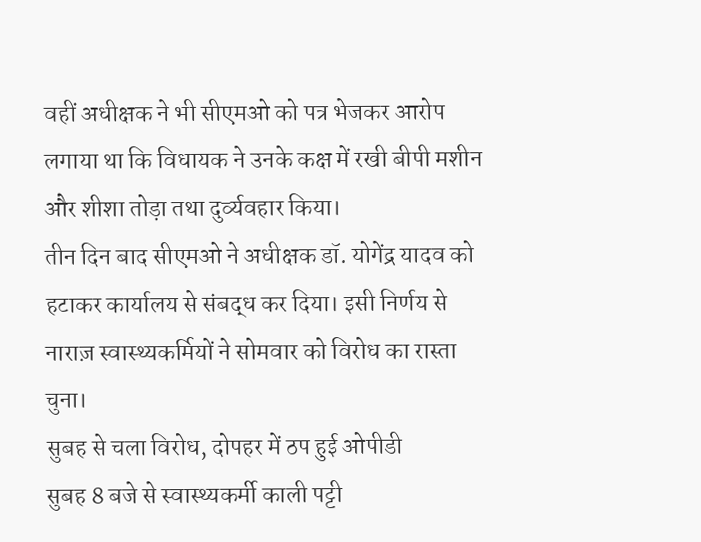वहीं अधीक्षक ने भी सीएमओ को पत्र भेजकर आरोप लगाया था कि विधायक ने उनके कक्ष में रखी बीपी मशीन और शीशा तोड़ा तथा दुर्व्यवहार किया।
तीन दिन बाद सीएमओ ने अधीक्षक डॉ. योगेंद्र यादव को हटाकर कार्यालय से संबद्ध कर दिया। इसी निर्णय से नाराज़ स्वास्थ्यकर्मियों ने सोमवार को विरोध का रास्ता चुना।
सुबह से चला विरोध, दोपहर में ठप हुई ओपीडी
सुबह 8 बजे से स्वास्थ्यकर्मी काली पट्टी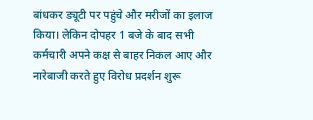बांधकर ड्यूटी पर पहुंचे और मरीजों का इलाज किया। लेकिन दोपहर 1 बजे के बाद सभी कर्मचारी अपने कक्ष से बाहर निकल आए और नारेबाजी करते हुए विरोध प्रदर्शन शुरू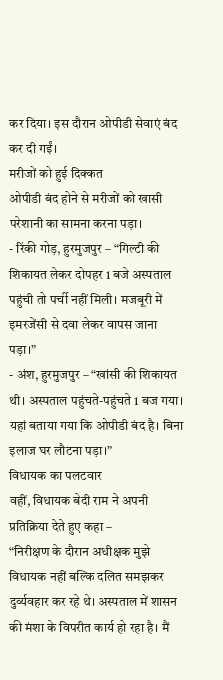कर दिया। इस दौरान ओपीडी सेवाएं बंद कर दी गईं।
मरीजों को हुई दिक्कत
ओपीडी बंद होने से मरीजों को खासी परेशानी का सामना करना पड़ा।
- रिंकी गोड़, हुरमुजपुर – “गिल्टी की शिकायत लेकर दोपहर 1 बजे अस्पताल पहुंची तो पर्ची नहीं मिली। मजबूरी में इमरजेंसी से दवा लेकर वापस जाना पड़ा।”
- अंश, हुरमुजपुर – “खांसी की शिकायत थी। अस्पताल पहुंचते-पहुंचते 1 बज गया। यहां बताया गया कि ओपीडी बंद है। बिना इलाज घर लौटना पड़ा।”
विधायक का पलटवार
वहीं, विधायक बेदी राम ने अपनी प्रतिक्रिया देते हुए कहा –
“निरीक्षण के दौरान अधीक्षक मुझे विधायक नहीं बल्कि दलित समझकर दुर्व्यवहार कर रहे थे। अस्पताल में शासन की मंशा के विपरीत कार्य हो रहा है। मैं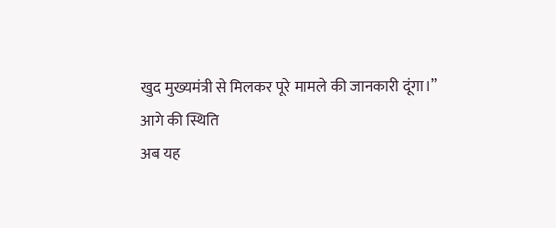खुद मुख्यमंत्री से मिलकर पूरे मामले की जानकारी दूंगा।”
आगे की स्थिति
अब यह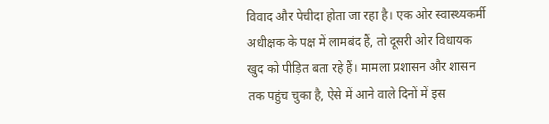विवाद और पेचीदा होता जा रहा है। एक ओर स्वास्थ्यकर्मी अधीक्षक के पक्ष में लामबंद हैं, तो दूसरी ओर विधायक खुद को पीड़ित बता रहे हैं। मामला प्रशासन और शासन तक पहुंच चुका है, ऐसे में आने वाले दिनों में इस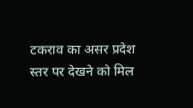टकराव का असर प्रदेश स्तर पर देखने को मिल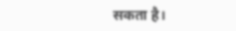सकता है।